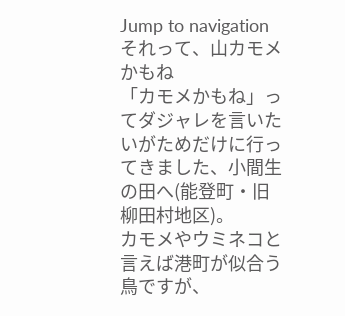Jump to navigation
それって、山カモメかもね
「カモメかもね」ってダジャレを言いたいがためだけに行ってきました、小間生の田へ(能登町・旧柳田村地区)。
カモメやウミネコと言えば港町が似合う鳥ですが、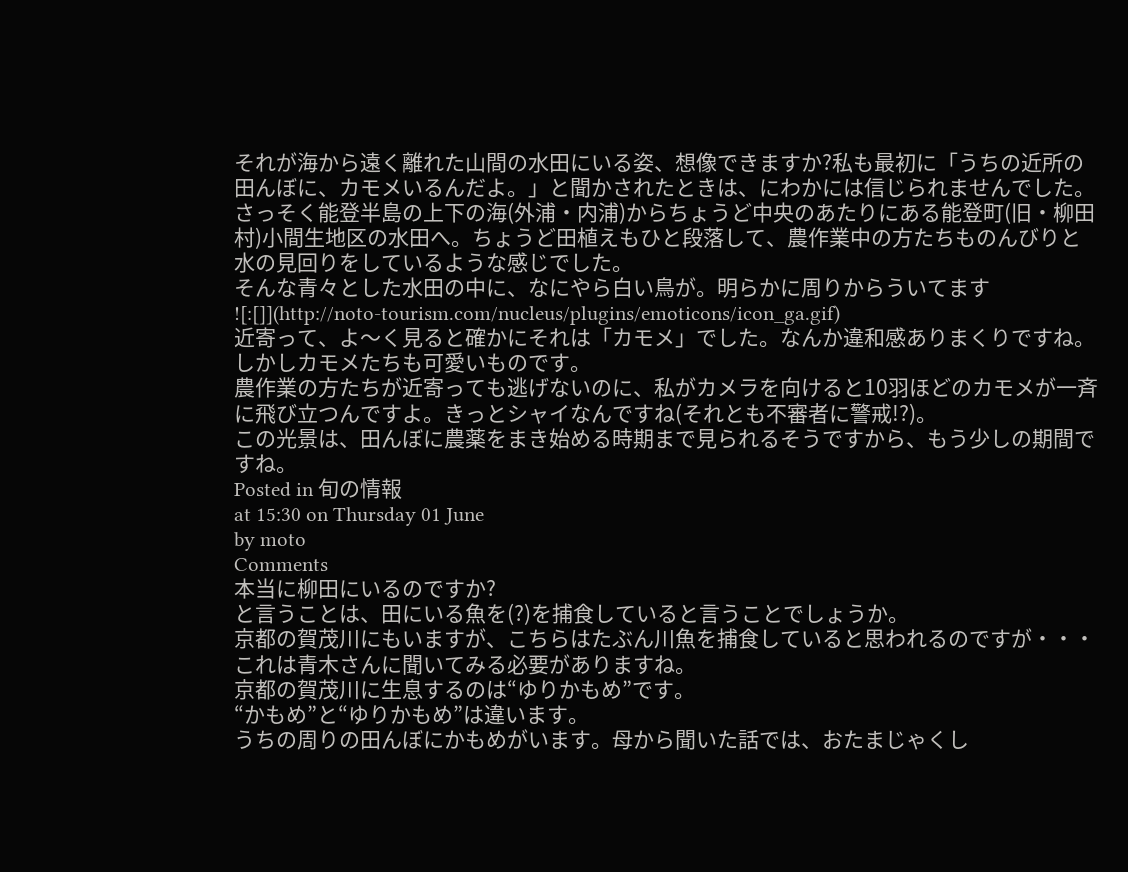それが海から遠く離れた山間の水田にいる姿、想像できますか?私も最初に「うちの近所の田んぼに、カモメいるんだよ。」と聞かされたときは、にわかには信じられませんでした。
さっそく能登半島の上下の海(外浦・内浦)からちょうど中央のあたりにある能登町(旧・柳田村)小間生地区の水田へ。ちょうど田植えもひと段落して、農作業中の方たちものんびりと水の見回りをしているような感じでした。
そんな青々とした水田の中に、なにやら白い鳥が。明らかに周りからういてます
![:[]](http://noto-tourism.com/nucleus/plugins/emoticons/icon_ga.gif)
近寄って、よ〜く見ると確かにそれは「カモメ」でした。なんか違和感ありまくりですね。
しかしカモメたちも可愛いものです。
農作業の方たちが近寄っても逃げないのに、私がカメラを向けると10羽ほどのカモメが一斉に飛び立つんですよ。きっとシャイなんですね(それとも不審者に警戒!?)。
この光景は、田んぼに農薬をまき始める時期まで見られるそうですから、もう少しの期間ですね。
Posted in 旬の情報
at 15:30 on Thursday 01 June
by moto
Comments
本当に柳田にいるのですか?
と言うことは、田にいる魚を(?)を捕食していると言うことでしょうか。
京都の賀茂川にもいますが、こちらはたぶん川魚を捕食していると思われるのですが・・・
これは青木さんに聞いてみる必要がありますね。
京都の賀茂川に生息するのは“ゆりかもめ”です。
“かもめ”と“ゆりかもめ”は違います。
うちの周りの田んぼにかもめがいます。母から聞いた話では、おたまじゃくし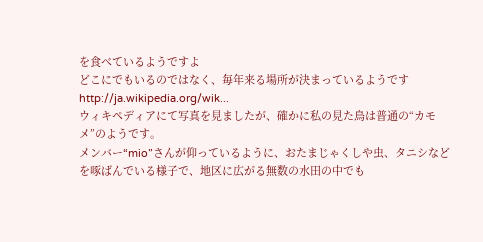を食べているようですよ
どこにでもいるのではなく、毎年来る場所が決まっているようです
http://ja.wikipedia.org/wik...
ウィキペディアにて写真を見ましたが、確かに私の見た鳥は普通の“カモメ”のようです。
メンバー“mio”さんが仰っているように、おたまじゃくしや虫、タニシなどを啄ばんでいる様子で、地区に広がる無数の水田の中でも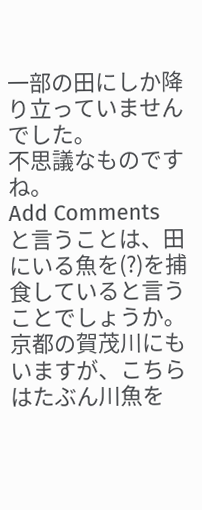一部の田にしか降り立っていませんでした。
不思議なものですね。
Add Comments
と言うことは、田にいる魚を(?)を捕食していると言うことでしょうか。
京都の賀茂川にもいますが、こちらはたぶん川魚を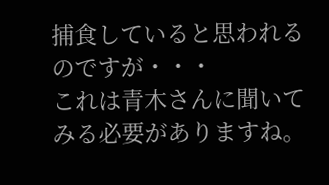捕食していると思われるのですが・・・
これは青木さんに聞いてみる必要がありますね。